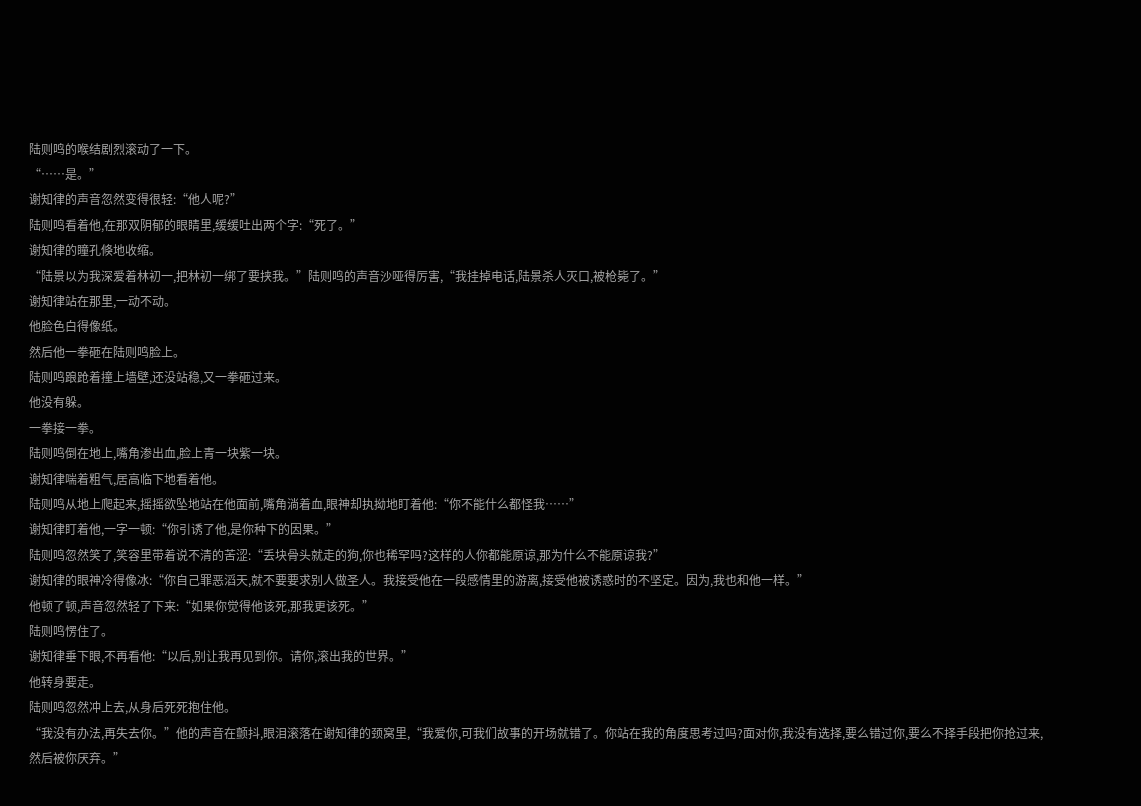陆则鸣的喉结剧烈滚动了一下。
“……是。”
谢知律的声音忽然变得很轻:“他人呢?”
陆则鸣看着他,在那双阴郁的眼睛里,缓缓吐出两个字:“死了。”
谢知律的瞳孔倏地收缩。
“陆景以为我深爱着林初一,把林初一绑了要挟我。”陆则鸣的声音沙哑得厉害,“我挂掉电话,陆景杀人灭口,被枪毙了。”
谢知律站在那里,一动不动。
他脸色白得像纸。
然后他一拳砸在陆则鸣脸上。
陆则鸣踉跄着撞上墙壁,还没站稳,又一拳砸过来。
他没有躲。
一拳接一拳。
陆则鸣倒在地上,嘴角渗出血,脸上青一块紫一块。
谢知律喘着粗气,居高临下地看着他。
陆则鸣从地上爬起来,摇摇欲坠地站在他面前,嘴角淌着血,眼神却执拗地盯着他:“你不能什么都怪我……”
谢知律盯着他,一字一顿:“你引诱了他,是你种下的因果。”
陆则鸣忽然笑了,笑容里带着说不清的苦涩:“丢块骨头就走的狗,你也稀罕吗?这样的人你都能原谅,那为什么不能原谅我?”
谢知律的眼神冷得像冰:“你自己罪恶滔天,就不要要求别人做圣人。我接受他在一段感情里的游离,接受他被诱惑时的不坚定。因为,我也和他一样。”
他顿了顿,声音忽然轻了下来:“如果你觉得他该死,那我更该死。”
陆则鸣愣住了。
谢知律垂下眼,不再看他:“以后,别让我再见到你。请你,滚出我的世界。”
他转身要走。
陆则鸣忽然冲上去,从身后死死抱住他。
“我没有办法,再失去你。”他的声音在颤抖,眼泪滚落在谢知律的颈窝里,“我爱你,可我们故事的开场就错了。你站在我的角度思考过吗?面对你,我没有选择,要么错过你,要么不择手段把你抢过来,然后被你厌弃。”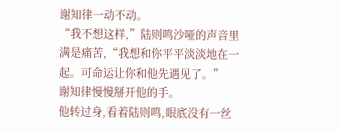谢知律一动不动。
“我不想这样,”陆则鸣沙哑的声音里满是痛苦,“我想和你平平淡淡地在一起。可命运让你和他先遇见了。”
谢知律慢慢掰开他的手。
他转过身,看着陆则鸣,眼底没有一丝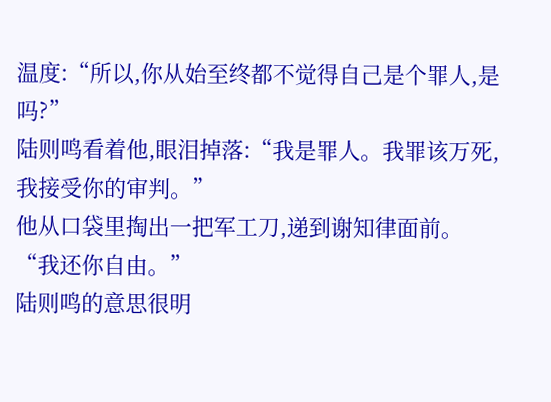温度:“所以,你从始至终都不觉得自己是个罪人,是吗?”
陆则鸣看着他,眼泪掉落:“我是罪人。我罪该万死,我接受你的审判。”
他从口袋里掏出一把军工刀,递到谢知律面前。
“我还你自由。”
陆则鸣的意思很明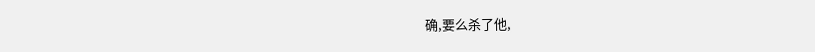确,要么杀了他,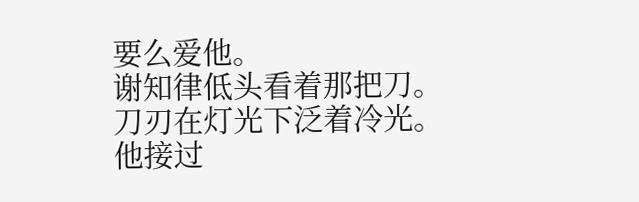要么爱他。
谢知律低头看着那把刀。
刀刃在灯光下泛着冷光。
他接过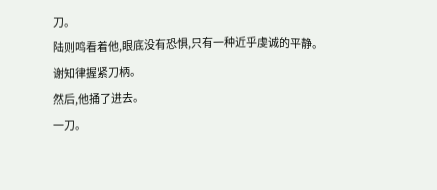刀。
陆则鸣看着他,眼底没有恐惧,只有一种近乎虔诚的平静。
谢知律握紧刀柄。
然后,他捅了进去。
一刀。